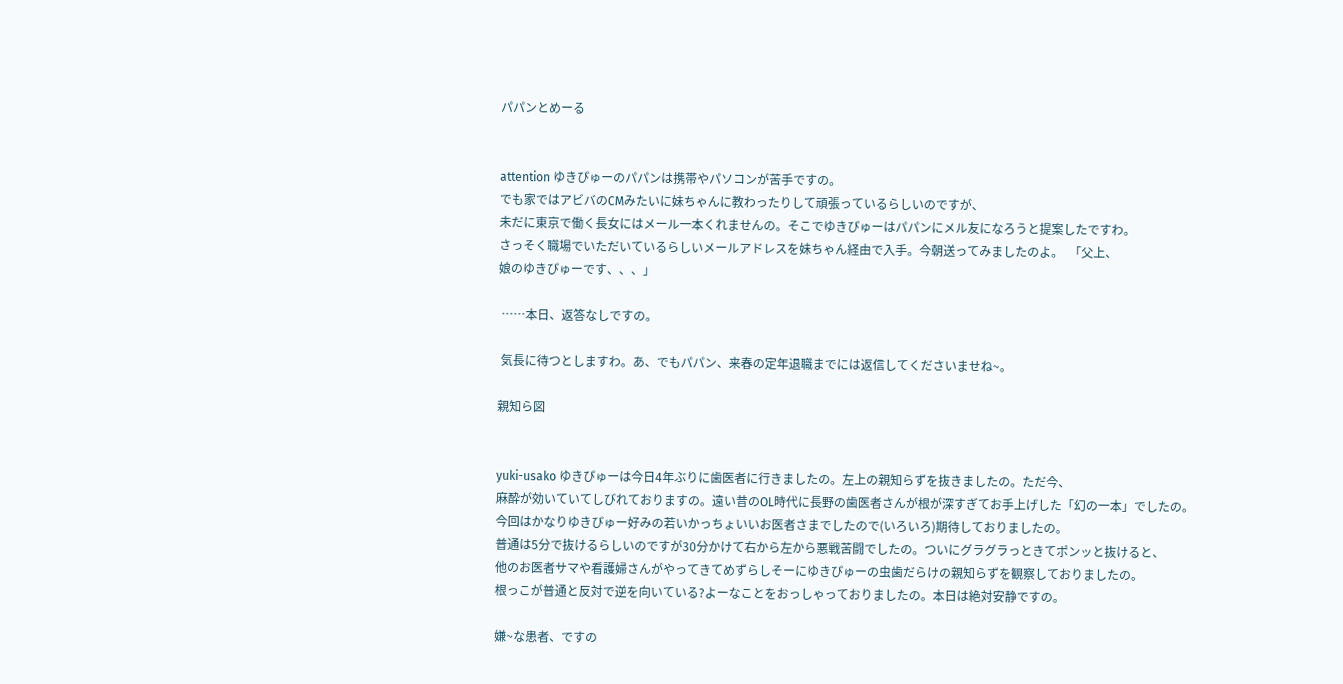パパンとめーる


attention ゆきぴゅーのパパンは携帯やパソコンが苦手ですの。
でも家ではアビバのCMみたいに妹ちゃんに教わったりして頑張っているらしいのですが、
未だに東京で働く長女にはメール一本くれませんの。そこでゆきぴゅーはパパンにメル友になろうと提案したですわ。
さっそく職場でいただいているらしいメールアドレスを妹ちゃん経由で入手。今朝送ってみましたのよ。  「父上、
娘のゆきぴゅーです、、、」

 ……本日、返答なしですの。

 気長に待つとしますわ。あ、でもパパン、来春の定年退職までには返信してくださいませね~。

親知ら図


yuki-usako ゆきぴゅーは今日4年ぶりに歯医者に行きましたの。左上の親知らずを抜きましたの。ただ今、
麻酔が効いていてしびれておりますの。遠い昔のOL時代に長野の歯医者さんが根が深すぎてお手上げした「幻の一本」でしたの。
今回はかなりゆきぴゅー好みの若いかっちょいいお医者さまでしたので(いろいろ)期待しておりましたの。
普通は5分で抜けるらしいのですが30分かけて右から左から悪戦苦闘でしたの。ついにグラグラっときてポンッと抜けると、
他のお医者サマや看護婦さんがやってきてめずらしそーにゆきぴゅーの虫歯だらけの親知らずを観察しておりましたの。
根っこが普通と反対で逆を向いている?よーなことをおっしゃっておりましたの。本日は絶対安静ですの。

嫌~な患者、ですの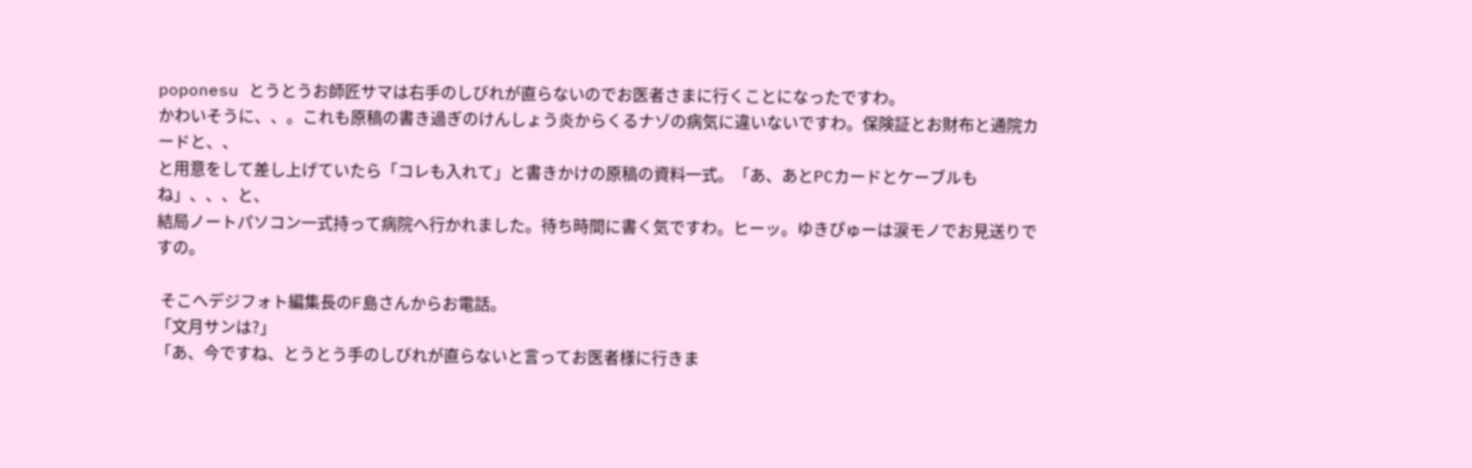poponesu とうとうお師匠サマは右手のしびれが直らないのでお医者さまに行くことになったですわ。
かわいそうに、、。これも原稿の書き過ぎのけんしょう炎からくるナゾの病気に違いないですわ。保険証とお財布と通院カードと、、
と用意をして差し上げていたら「コレも入れて」と書きかけの原稿の資料一式。「あ、あとPCカードとケーブルもね」、、、と、
結局ノートパソコン一式持って病院へ行かれました。待ち時間に書く気ですわ。ヒーッ。ゆきぴゅーは涙モノでお見送りですの。

 そこへデジフォト編集長のF島さんからお電話。
「文月サンは?」
「あ、今ですね、とうとう手のしびれが直らないと言ってお医者様に行きま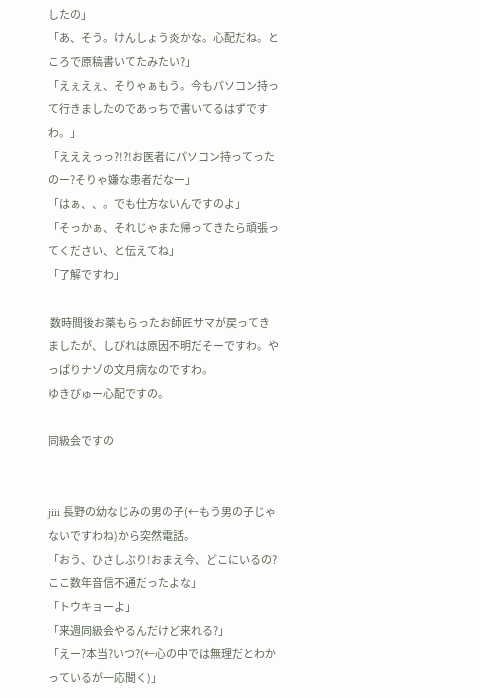したの」
「あ、そう。けんしょう炎かな。心配だね。ところで原稿書いてたみたい?」
「えぇえぇ、そりゃぁもう。今もパソコン持って行きましたのであっちで書いてるはずですわ。」
「えええっっ?!?!お医者にパソコン持ってったのー?そりゃ嫌な患者だなー」
「はぁ、、。でも仕方ないんですのよ」
「そっかぁ、それじゃまた帰ってきたら頑張ってください、と伝えてね」
「了解ですわ」

 数時間後お薬もらったお師匠サマが戻ってきましたが、しびれは原因不明だそーですわ。やっぱりナゾの文月病なのですわ。
ゆきぴゅー心配ですの。

同級会ですの


jiii 長野の幼なじみの男の子(←もう男の子じゃないですわね)から突然電話。
「おう、ひさしぶり!おまえ今、どこにいるの?ここ数年音信不通だったよな」
「トウキョーよ」
「来週同級会やるんだけど来れる?」
「えー?本当?いつ?(←心の中では無理だとわかっているが一応聞く)」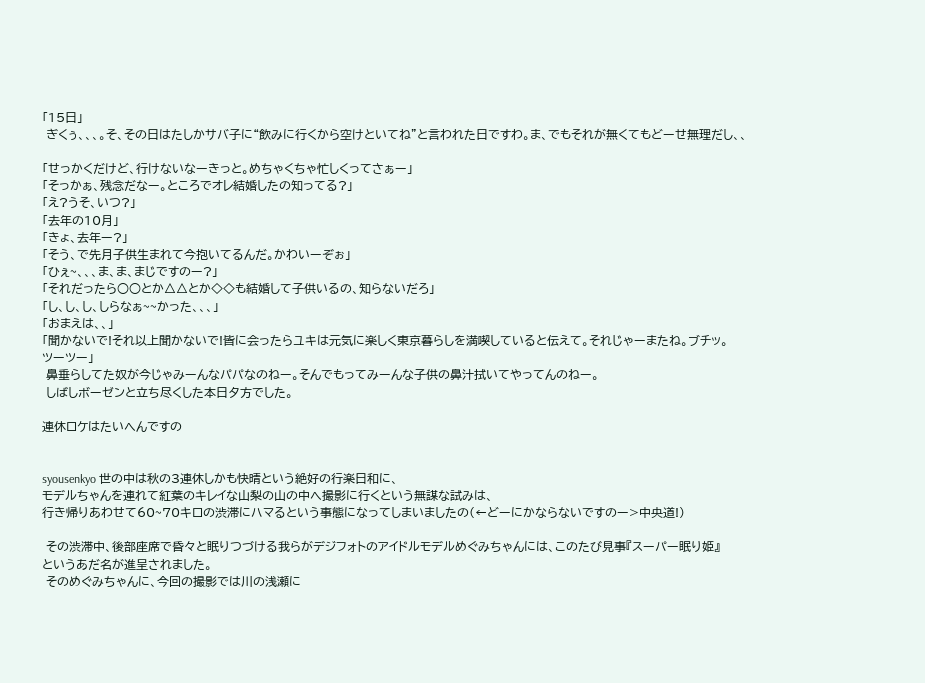「15日」
 ぎくぅ、、、。そ、その日はたしかサバ子に“飲みに行くから空けといてね”と言われた日ですわ。ま、でもそれが無くてもどーせ無理だし、、

「せっかくだけど、行けないなーきっと。めちゃくちゃ忙しくってさぁー」
「そっかぁ、残念だなー。ところでオレ結婚したの知ってる?」
「え?うそ、いつ?」
「去年の10月」
「きょ、去年ー?」
「そう、で先月子供生まれて今抱いてるんだ。かわいーぞぉ」
「ひぇ~、、、ま、ま、まじですのー?」
「それだったら○○とか△△とか◇◇も結婚して子供いるの、知らないだろ」
「し、し、し、しらなぁ~~かった、、、」
「おまえは、、」
「聞かないで!それ以上聞かないで!皆に会ったらユキは元気に楽しく東京暮らしを満喫していると伝えて。それじゃーまたね。ブチッ。
ツーツー」
 鼻垂らしてた奴が今じゃみーんなパパなのねー。そんでもってみーんな子供の鼻汁拭いてやってんのねー。
 しばしボーゼンと立ち尽くした本日夕方でした。

連休ロケはたいへんですの


syousenkyo 世の中は秋の3連休しかも快晴という絶好の行楽日和に、
モデルちゃんを連れて紅葉のキレイな山梨の山の中へ撮影に行くという無謀な試みは、
行き帰りあわせて60~70キロの渋滞にハマるという事態になってしまいましたの(←どーにかならないですのー>中央道!)

 その渋滞中、後部座席で昏々と眠りつづける我らがデジフォトのアイドルモデルめぐみちゃんには、このたび見事『スーパー眠り姫』
というあだ名が進呈されました。
 そのめぐみちゃんに、今回の撮影では川の浅瀬に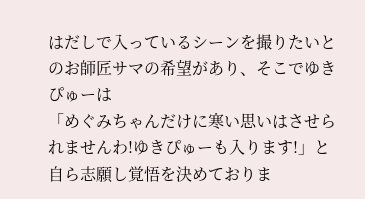はだしで入っているシーンを撮りたいとのお師匠サマの希望があり、そこでゆきぴゅーは
「めぐみちゃんだけに寒い思いはさせられませんわ!ゆきぴゅーも入ります!」と自ら志願し覚悟を決めておりま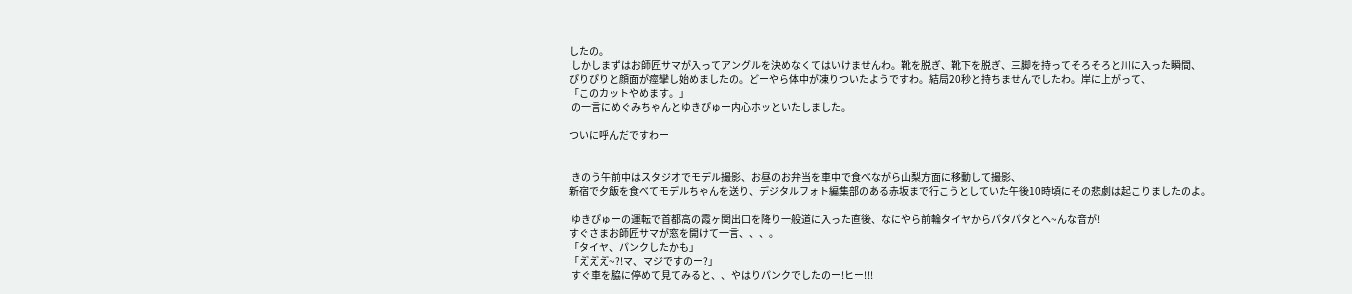したの。
 しかしまずはお師匠サマが入ってアングルを決めなくてはいけませんわ。靴を脱ぎ、靴下を脱ぎ、三脚を持ってそろそろと川に入った瞬間、
ぴりぴりと顔面が痙攣し始めましたの。どーやら体中が凍りついたようですわ。結局20秒と持ちませんでしたわ。岸に上がって、
「このカットやめます。」
 の一言にめぐみちゃんとゆきぴゅー内心ホッといたしました。

ついに呼んだですわー


 きのう午前中はスタジオでモデル撮影、お昼のお弁当を車中で食べながら山梨方面に移動して撮影、
新宿で夕飯を食べてモデルちゃんを送り、デジタルフォト編集部のある赤坂まで行こうとしていた午後10時頃にその悲劇は起こりましたのよ。

 ゆきぴゅーの運転で首都高の霞ヶ関出口を降り一般道に入った直後、なにやら前輪タイヤからパタパタとへ~んな音が!
すぐさまお師匠サマが窓を開けて一言、、、。
「タイヤ、パンクしたかも」
「え゙え゙え゙~?!マ、マジですのー?」
 すぐ車を脇に停めて見てみると、、やはりパンクでしたのー!ヒー!!!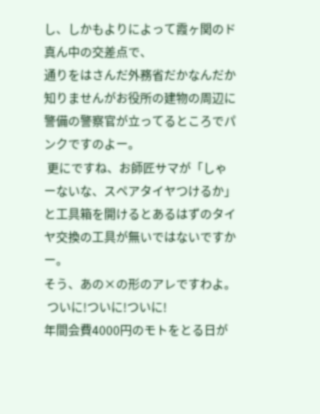し、しかもよりによって霞ヶ関のド真ん中の交差点で、
通りをはさんだ外務省だかなんだか知りませんがお役所の建物の周辺に警備の警察官が立ってるところでパンクですのよー。
 更にですね、お師匠サマが「しゃーないな、スペアタイヤつけるか」と工具箱を開けるとあるはずのタイヤ交換の工具が無いではないですかー。
そう、あの×の形のアレですわよ。
 ついに!ついに!ついに!
年間会費4000円のモトをとる日が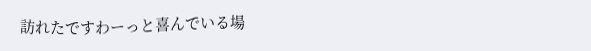訪れたですわーっと喜んでいる場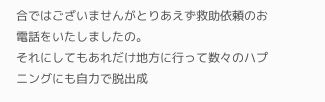合ではございませんがとりあえず救助依頼のお電話をいたしましたの。
それにしてもあれだけ地方に行って数々のハプニングにも自力で脱出成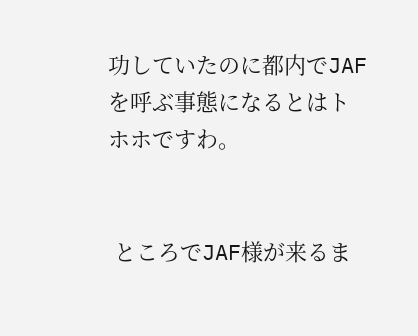功していたのに都内でJAFを呼ぶ事態になるとはトホホですわ。


 ところでJAF様が来るま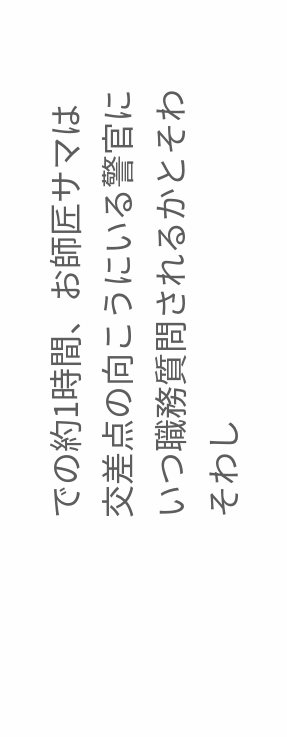での約1時間、お師匠サマは交差点の向こうにいる警官にいつ職務質問されるかとそわそわし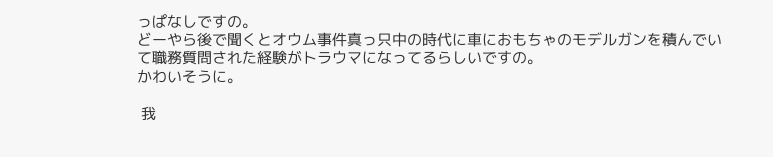っぱなしですの。
どーやら後で聞くとオウム事件真っ只中の時代に車におもちゃのモデルガンを積んでいて職務質問された経験がトラウマになってるらしいですの。
かわいそうに。

 我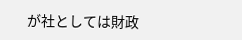が社としては財政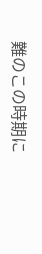難のこの時期に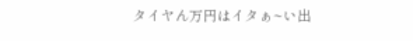タイヤん万円はイタぁ~い出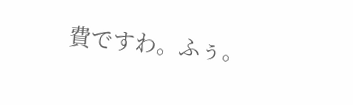費ですわ。ふぅ。